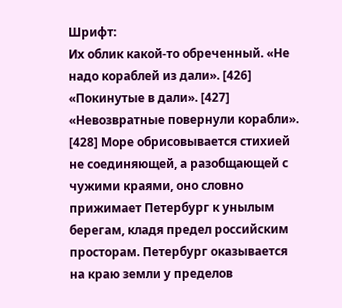Шрифт:
Их облик какой-то обреченный. «Не надо кораблей из дали». [426] «Покинутые в дали». [427] «Невозвратные повернули корабли». [428] Море обрисовывается стихией не соединяющей, а разобщающей с чужими краями, оно словно прижимает Петербург к унылым берегам, кладя предел российским просторам. Петербург оказывается на краю земли у пределов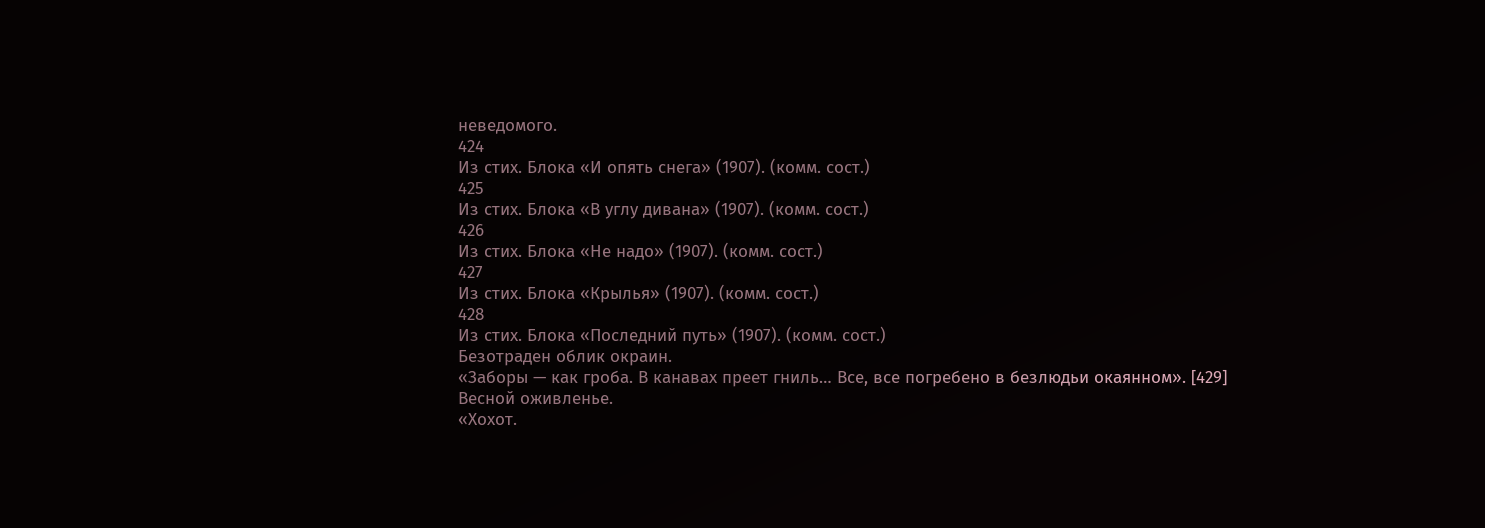неведомого.
424
Из стих. Блока «И опять снега» (1907). (комм. сост.)
425
Из стих. Блока «В углу дивана» (1907). (комм. сост.)
426
Из стих. Блока «Не надо» (1907). (комм. сост.)
427
Из стих. Блока «Крылья» (1907). (комм. сост.)
428
Из стих. Блока «Последний путь» (1907). (комм. сост.)
Безотраден облик окраин.
«Заборы — как гроба. В канавах преет гниль… Все, все погребено в безлюдьи окаянном». [429]
Весной оживленье.
«Хохот.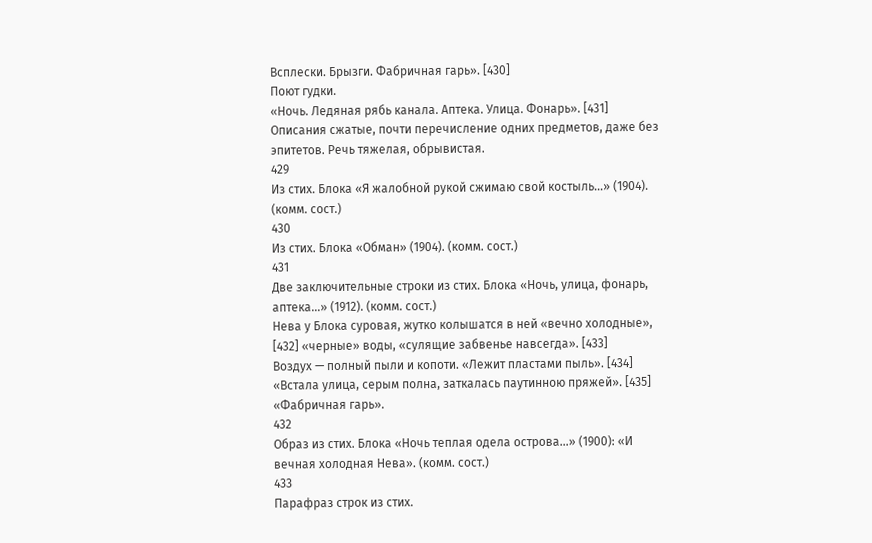Всплески. Брызги. Фабричная гарь». [430]
Поют гудки.
«Ночь. Ледяная рябь канала. Аптека. Улица. Фонарь». [431]
Описания сжатые, почти перечисление одних предметов, даже без эпитетов. Речь тяжелая, обрывистая.
429
Из стих. Блока «Я жалобной рукой сжимаю свой костыль…» (1904). (комм. сост.)
430
Из стих. Блока «Обман» (1904). (комм. сост.)
431
Две заключительные строки из стих. Блока «Ночь, улица, фонарь, аптека…» (1912). (комм. сост.)
Нева у Блока суровая, жутко колышатся в ней «вечно холодные», [432] «черные» воды, «сулящие забвенье навсегда». [433]
Воздух — полный пыли и копоти. «Лежит пластами пыль». [434]
«Встала улица, серым полна, заткалась паутинною пряжей». [435]
«Фабричная гарь».
432
Образ из стих. Блока «Ночь теплая одела острова…» (1900): «И вечная холодная Нева». (комм. сост.)
433
Парафраз строк из стих.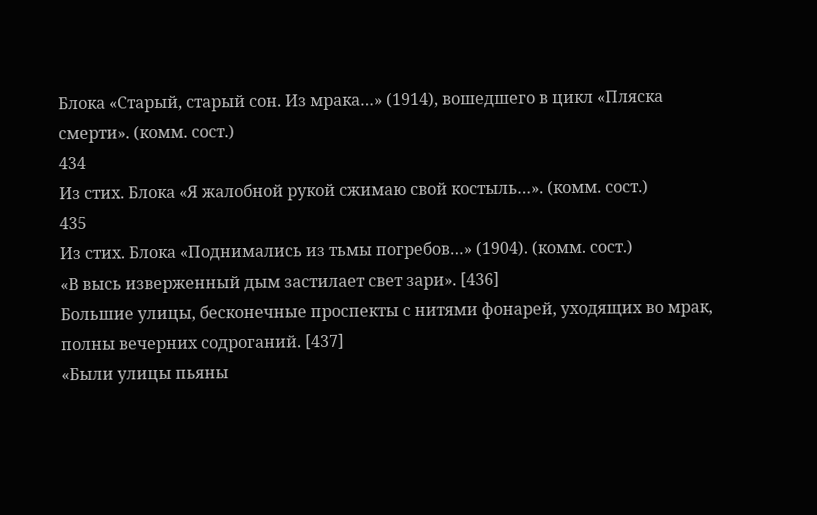Блока «Старый, старый сон. Из мрака…» (1914), вошедшего в цикл «Пляска смерти». (комм. сост.)
434
Из стих. Блока «Я жалобной рукой сжимаю свой костыль…». (комм. сост.)
435
Из стих. Блока «Поднимались из тьмы погребов…» (1904). (комм. сост.)
«В высь изверженный дым застилает свет зари». [436]
Большие улицы, бесконечные проспекты с нитями фонарей, уходящих во мрак, полны вечерних содроганий. [437]
«Были улицы пьяны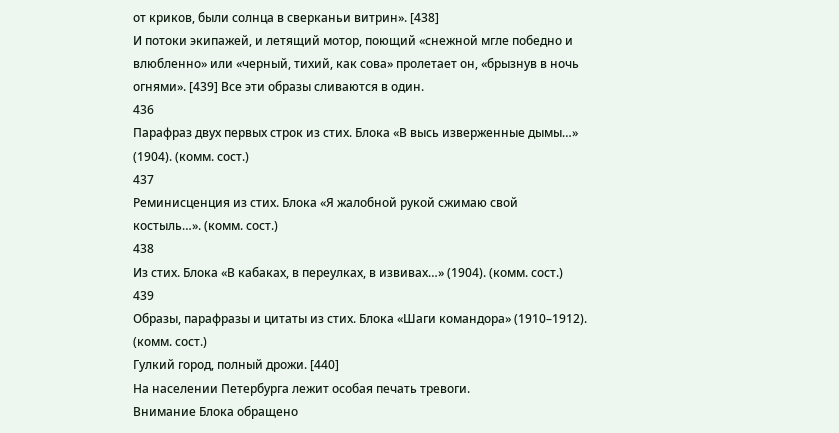от криков, были солнца в сверканьи витрин». [438]
И потоки экипажей, и летящий мотор, поющий «снежной мгле победно и влюбленно» или «черный, тихий, как сова» пролетает он, «брызнув в ночь огнями». [439] Все эти образы сливаются в один.
436
Парафраз двух первых строк из стих. Блока «В высь изверженные дымы…» (1904). (комм. сост.)
437
Реминисценция из стих. Блока «Я жалобной рукой сжимаю свой костыль…». (комм. сост.)
438
Из стих. Блока «В кабаках, в переулках, в извивах…» (1904). (комм. сост.)
439
Образы, парафразы и цитаты из стих. Блока «Шаги командора» (1910–1912). (комм. сост.)
Гулкий город, полный дрожи. [440]
На населении Петербурга лежит особая печать тревоги.
Внимание Блока обращено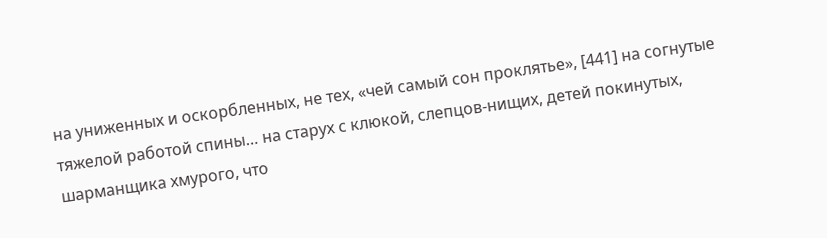на униженных и оскорбленных, не тех, «чей самый сон проклятье», [441] на согнутые тяжелой работой спины… на старух с клюкой, слепцов-нищих, детей покинутых, шарманщика хмурого, что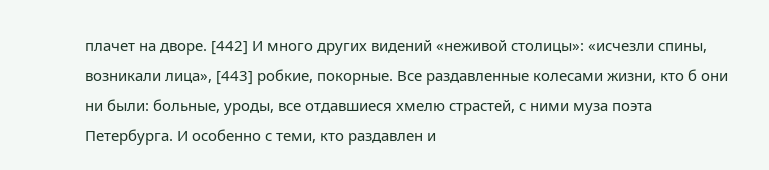плачет на дворе. [442] И много других видений «неживой столицы»: «исчезли спины, возникали лица», [443] робкие, покорные. Все раздавленные колесами жизни, кто б они ни были: больные, уроды, все отдавшиеся хмелю страстей, с ними муза поэта Петербурга. И особенно с теми, кто раздавлен и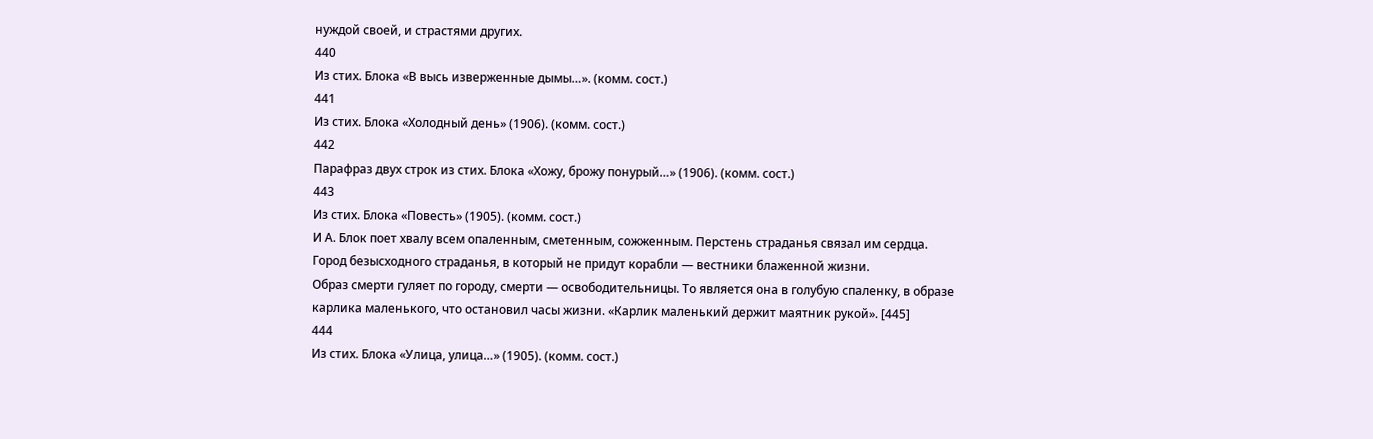нуждой своей, и страстями других.
440
Из стих. Блока «В высь изверженные дымы…». (комм. сост.)
441
Из стих. Блока «Холодный день» (1906). (комм. сост.)
442
Парафраз двух строк из стих. Блока «Хожу, брожу понурый…» (1906). (комм. сост.)
443
Из стих. Блока «Повесть» (1905). (комм. сост.)
И А. Блок поет хвалу всем опаленным, сметенным, сожженным. Перстень страданья связал им сердца. Город безысходного страданья, в который не придут корабли — вестники блаженной жизни.
Образ смерти гуляет по городу, смерти — освободительницы. То является она в голубую спаленку, в образе карлика маленького, что остановил часы жизни. «Карлик маленький держит маятник рукой». [445]
444
Из стих. Блока «Улица, улица…» (1905). (комм. сост.)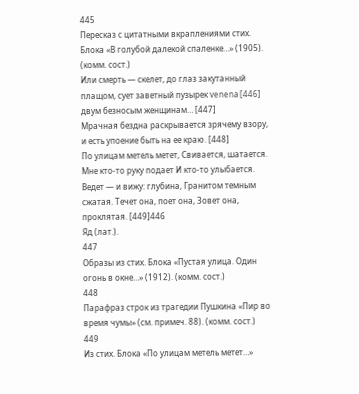445
Пересказ с цитатными вкраплениями стих. Блока «В голубой далекой спаленке…» (1905). (комм. сост.)
Или смерть — скелет, до глаз закутанный плащом, сует заветный пузырек venena [446] двум безносым женщинам… [447]
Мрачная бездна раскрывается зрячему взору, и есть упоение быть на ее краю. [448]
По улицам метель метет, Свивается, шатается. Мне кто-то руку подает И кто-то улыбается. Ведет — и вижу: глубина, Гранитом темным сжатая. Течет она, поет она, Зовет она, проклятая. [449]446
Яд (лат.).
447
Образы из стих. Блока «Пустая улица. Один огонь в окне…» (1912). (комм. сост.)
448
Парафраз строк из трагедии Пушкина «Пир во время чумы» (см. примеч. 88). (комм. сост.)
449
Из стих. Блока «По улицам метель метет…»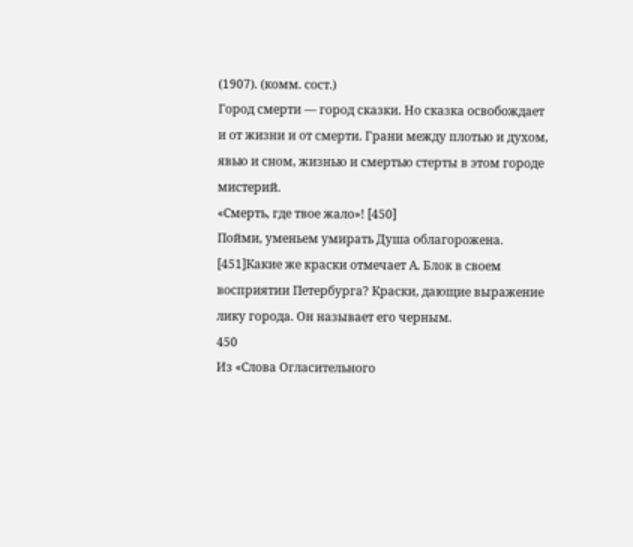(1907). (комм. сост.)
Город смерти — город сказки. Но сказка освобождает и от жизни и от смерти. Грани между плотью и духом, явью и сном, жизнью и смертью стерты в этом городе мистерий.
«Смерть, где твое жало»! [450]
Пойми, уменьем умирать Душа облагорожена. [451]Какие же краски отмечает А. Блок в своем восприятии Петербурга? Краски, дающие выражение лику города. Он называет его черным.
450
Из «Слова Огласительного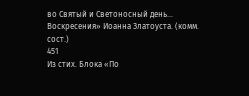во Святый и Светоносный день… Воскресения» Иоанна Златоуста. (комм. сост.)
451
Из стих. Блока «По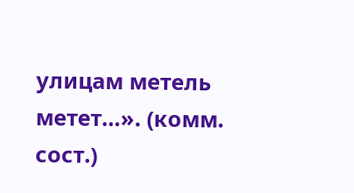улицам метель метет…». (комм. сост.)